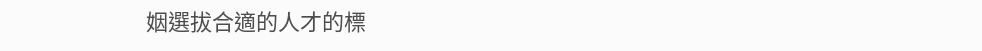姻選拔合適的人才的標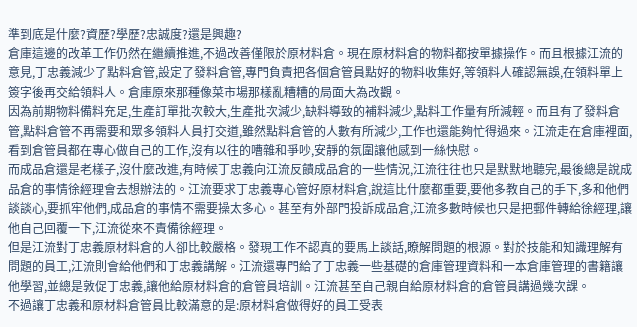準到底是什麼?資歷?學歷?忠誠度?還是興趣?
倉庫這邊的改革工作仍然在繼續推進,不過改善僅限於原材料倉。現在原材料倉的物料都按單據操作。而且根據江流的意見,丁忠義減少了點料倉管,設定了發料倉管,專門負責把各個倉管員點好的物料收集好,等領料人確認無誤,在領料單上簽字後再交給領料人。倉庫原來那種像菜市場那樣亂糟糟的局面大為改觀。
因為前期物料備料充足,生產訂單批次較大,生產批次減少,缺料導致的補料減少,點料工作量有所減輕。而且有了發料倉管,點料倉管不再需要和眾多領料人員打交道,雖然點料倉管的人數有所減少,工作也還能夠忙得過來。江流走在倉庫裡面,看到倉管員都在專心做自己的工作,沒有以往的嘈雜和爭吵,安靜的氛圍讓他感到一絲快慰。
而成品倉還是老樣子,沒什麼改進,有時候丁忠義向江流反饋成品倉的一些情況,江流往往也只是默默地聽完,最後總是說成品倉的事情徐經理會去想辦法的。江流要求丁忠義專心管好原材料倉,說這比什麼都重要,要他多教自己的手下,多和他們談談心,要抓牢他們,成品倉的事情不需要操太多心。甚至有外部門投訴成品倉,江流多數時候也只是把郵件轉給徐經理,讓他自己回覆一下,江流從來不責備徐經理。
但是江流對丁忠義原材料倉的人卻比較嚴格。發現工作不認真的要馬上談話,瞭解問題的根源。對於技能和知識理解有問題的員工,江流則會給他們和丁忠義講解。江流還專門給了丁忠義一些基礎的倉庫管理資料和一本倉庫管理的書籍讓他學習,並總是敦促丁忠義,讓他給原材料倉的倉管員培訓。江流甚至自己親自給原材料倉的倉管員講過幾次課。
不過讓丁忠義和原材料倉管員比較滿意的是:原材料倉做得好的員工受表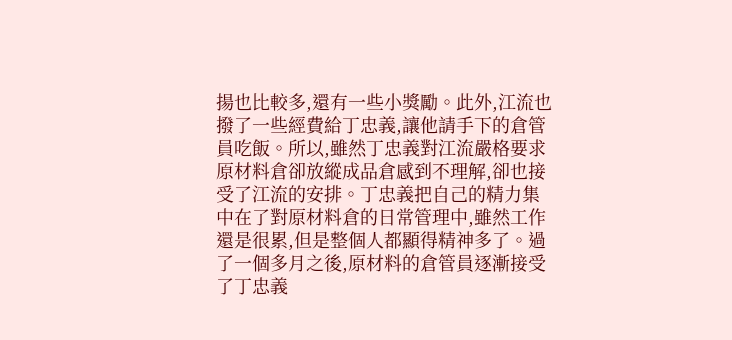揚也比較多,還有一些小獎勵。此外,江流也撥了一些經費給丁忠義,讓他請手下的倉管員吃飯。所以,雖然丁忠義對江流嚴格要求原材料倉卻放縱成品倉感到不理解,卻也接受了江流的安排。丁忠義把自己的精力集中在了對原材料倉的日常管理中,雖然工作還是很累,但是整個人都顯得精神多了。過了一個多月之後,原材料的倉管員逐漸接受了丁忠義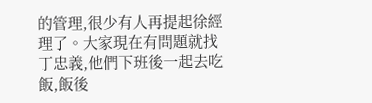的管理,很少有人再提起徐經理了。大家現在有問題就找丁忠義,他們下班後一起去吃飯,飯後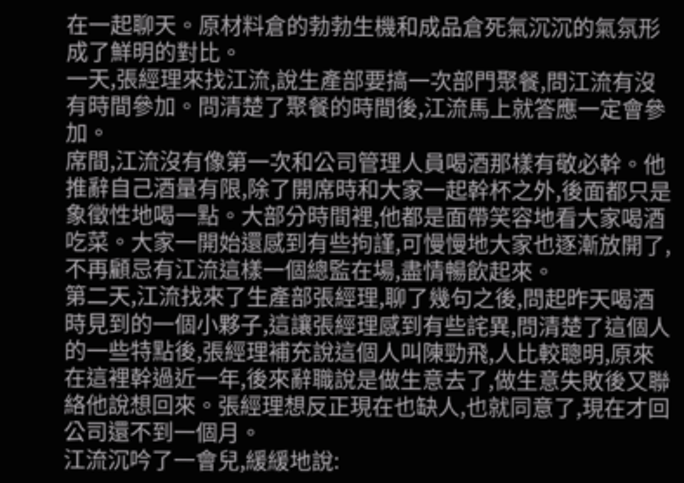在一起聊天。原材料倉的勃勃生機和成品倉死氣沉沉的氣氛形成了鮮明的對比。
一天,張經理來找江流,說生產部要搞一次部門聚餐,問江流有沒有時間參加。問清楚了聚餐的時間後,江流馬上就答應一定會參加。
席間,江流沒有像第一次和公司管理人員喝酒那樣有敬必幹。他推辭自己酒量有限,除了開席時和大家一起幹杯之外,後面都只是象徵性地喝一點。大部分時間裡,他都是面帶笑容地看大家喝酒吃菜。大家一開始還感到有些拘謹,可慢慢地大家也逐漸放開了,不再顧忌有江流這樣一個總監在場,盡情暢飲起來。
第二天,江流找來了生產部張經理,聊了幾句之後,問起昨天喝酒時見到的一個小夥子,這讓張經理感到有些詫異,問清楚了這個人的一些特點後,張經理補充說這個人叫陳勁飛,人比較聰明,原來在這裡幹過近一年,後來辭職說是做生意去了,做生意失敗後又聯絡他說想回來。張經理想反正現在也缺人,也就同意了,現在才回公司還不到一個月。
江流沉吟了一會兒,緩緩地說: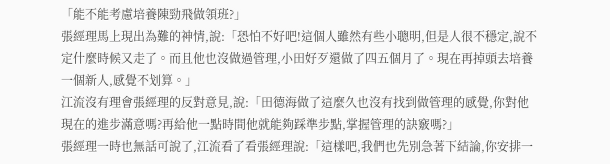「能不能考慮培養陳勁飛做領班?」
張經理馬上現出為難的神情,說:「恐怕不好吧!這個人雖然有些小聰明,但是人很不穩定,說不定什麼時候又走了。而且他也沒做過管理,小田好歹還做了四五個月了。現在再掉頭去培養一個新人,感覺不划算。」
江流沒有理會張經理的反對意見,說:「田德海做了這麼久也沒有找到做管理的感覺,你對他現在的進步滿意嗎?再給他一點時間他就能夠踩準步點,掌握管理的訣竅嗎?」
張經理一時也無話可說了,江流看了看張經理說:「這樣吧,我們也先別急著下結論,你安排一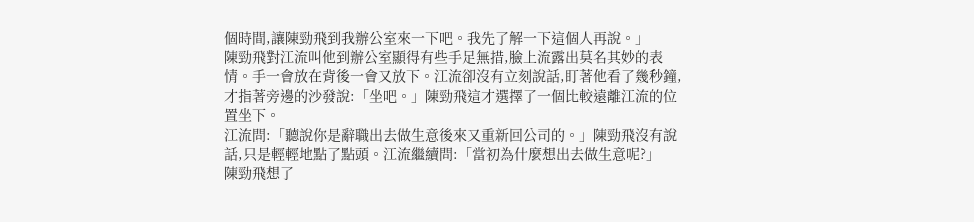個時間,讓陳勁飛到我辦公室來一下吧。我先了解一下這個人再說。」
陳勁飛對江流叫他到辦公室顯得有些手足無措,臉上流露出莫名其妙的表情。手一會放在背後一會又放下。江流卻沒有立刻說話,盯著他看了幾秒鐘,才指著旁邊的沙發說:「坐吧。」陳勁飛這才選擇了一個比較遠離江流的位置坐下。
江流問:「聽說你是辭職出去做生意後來又重新回公司的。」陳勁飛沒有說話,只是輕輕地點了點頭。江流繼續問:「當初為什麼想出去做生意呢?」
陳勁飛想了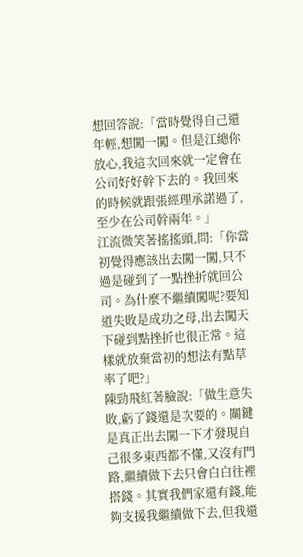想回答說:「當時覺得自己還年輕,想闖一闖。但是江總你放心,我這次回來就一定會在公司好好幹下去的。我回來的時候就跟張經理承諾過了,至少在公司幹兩年。」
江流微笑著搖搖頭,問:「你當初覺得應該出去闖一闖,只不過是碰到了一點挫折就回公司。為什麼不繼續闖呢?要知道失敗是成功之母,出去闖天下碰到點挫折也很正常。這樣就放棄當初的想法有點草率了吧?」
陳勁飛紅著臉說:「做生意失敗,虧了錢還是次要的。關鍵是真正出去闖一下才發現自己很多東西都不懂,又沒有門路,繼續做下去只會白白往裡搭錢。其實我們家還有錢,能夠支援我繼續做下去,但我還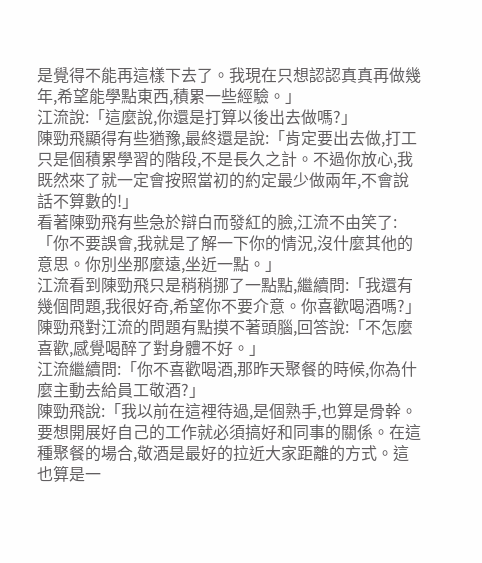是覺得不能再這樣下去了。我現在只想認認真真再做幾年,希望能學點東西,積累一些經驗。」
江流說:「這麼說,你還是打算以後出去做嗎?」
陳勁飛顯得有些猶豫,最終還是說:「肯定要出去做,打工只是個積累學習的階段,不是長久之計。不過你放心,我既然來了就一定會按照當初的約定最少做兩年,不會說話不算數的!」
看著陳勁飛有些急於辯白而發紅的臉,江流不由笑了:「你不要誤會,我就是了解一下你的情況,沒什麼其他的意思。你別坐那麼遠,坐近一點。」
江流看到陳勁飛只是稍稍挪了一點點,繼續問:「我還有幾個問題,我很好奇,希望你不要介意。你喜歡喝酒嗎?」
陳勁飛對江流的問題有點摸不著頭腦,回答說:「不怎麼喜歡,感覺喝醉了對身體不好。」
江流繼續問:「你不喜歡喝酒,那昨天聚餐的時候,你為什麼主動去給員工敬酒?」
陳勁飛說:「我以前在這裡待過,是個熟手,也算是骨幹。要想開展好自己的工作就必須搞好和同事的關係。在這種聚餐的場合,敬酒是最好的拉近大家距離的方式。這也算是一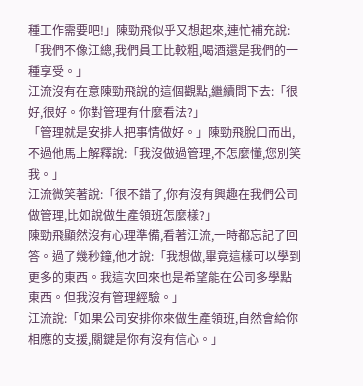種工作需要吧!」陳勁飛似乎又想起來,連忙補充說:「我們不像江總,我們員工比較粗,喝酒還是我們的一種享受。」
江流沒有在意陳勁飛說的這個觀點,繼續問下去:「很好,很好。你對管理有什麼看法?」
「管理就是安排人把事情做好。」陳勁飛脫口而出,不過他馬上解釋說:「我沒做過管理,不怎麼懂,您別笑我。」
江流微笑著說:「很不錯了,你有沒有興趣在我們公司做管理,比如說做生產領班怎麼樣?」
陳勁飛顯然沒有心理準備,看著江流,一時都忘記了回答。過了幾秒鐘,他才說:「我想做,畢竟這樣可以學到更多的東西。我這次回來也是希望能在公司多學點東西。但我沒有管理經驗。」
江流說:「如果公司安排你來做生產領班,自然會給你相應的支援,關鍵是你有沒有信心。」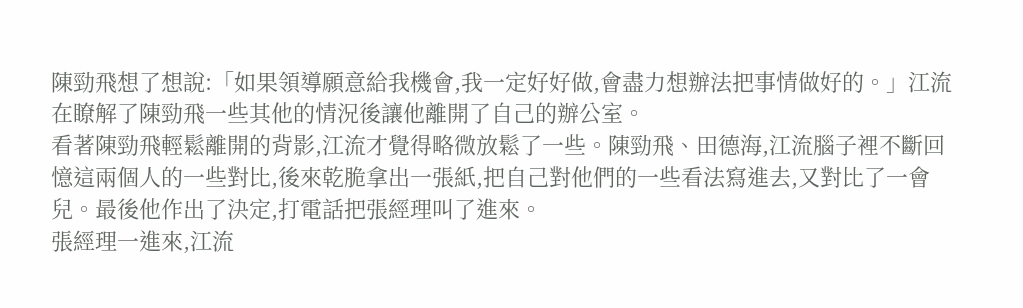陳勁飛想了想說:「如果領導願意給我機會,我一定好好做,會盡力想辦法把事情做好的。」江流在瞭解了陳勁飛一些其他的情況後讓他離開了自己的辦公室。
看著陳勁飛輕鬆離開的背影,江流才覺得略微放鬆了一些。陳勁飛、田德海,江流腦子裡不斷回憶這兩個人的一些對比,後來乾脆拿出一張紙,把自己對他們的一些看法寫進去,又對比了一會兒。最後他作出了決定,打電話把張經理叫了進來。
張經理一進來,江流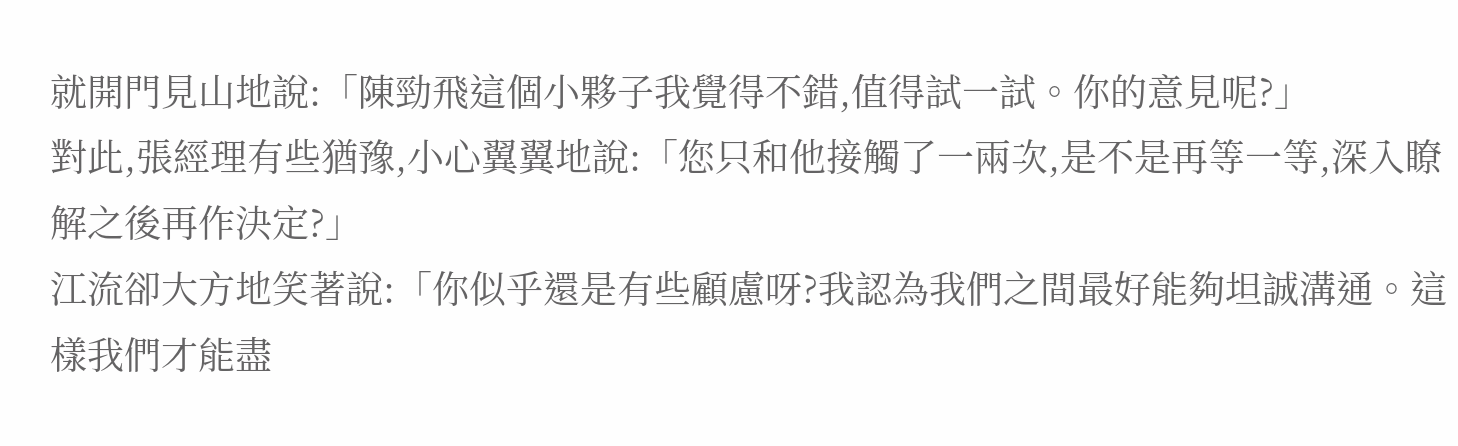就開門見山地說:「陳勁飛這個小夥子我覺得不錯,值得試一試。你的意見呢?」
對此,張經理有些猶豫,小心翼翼地說:「您只和他接觸了一兩次,是不是再等一等,深入瞭解之後再作決定?」
江流卻大方地笑著說:「你似乎還是有些顧慮呀?我認為我們之間最好能夠坦誠溝通。這樣我們才能盡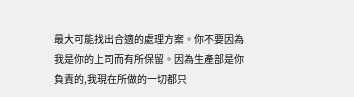最大可能找出合適的處理方案。你不要因為我是你的上司而有所保留。因為生產部是你負責的,我現在所做的一切都只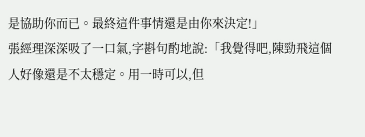是協助你而已。最終這件事情還是由你來決定!」
張經理深深吸了一口氣,字斟句酌地說:「我覺得吧,陳勁飛這個人好像還是不太穩定。用一時可以,但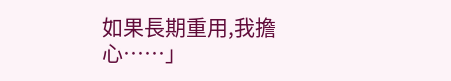如果長期重用,我擔心……」